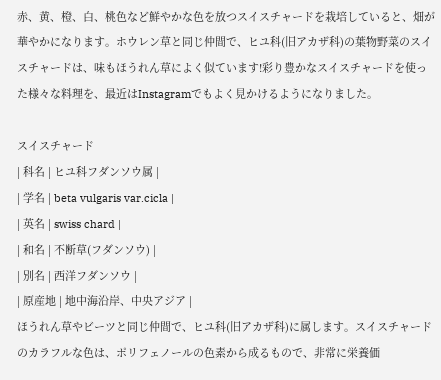赤、黄、橙、白、桃色など鮮やかな色を放つスイスチャードを栽培していると、畑が華やかになります。ホウレン草と同じ仲間で、ヒユ科(旧アカザ科)の葉物野菜のスイスチャードは、味もほうれん草によく似ています!彩り豊かなスイスチャードを使った様々な料理を、最近はInstagramでもよく見かけるようになりました。

スイスチャード
| 科名 | ヒユ科フダンソウ属 |
| 学名 | beta vulgaris var.cicla |
| 英名 | swiss chard |
| 和名 | 不断草(フダンソウ) |
| 別名 | 西洋フダンソウ |
| 原産地 | 地中海沿岸、中央アジア |
ほうれん草やビーツと同じ仲間で、ヒユ科(旧アカザ科)に属します。スイスチャードのカラフルな色は、ポリフェノールの色素から成るもので、非常に栄養価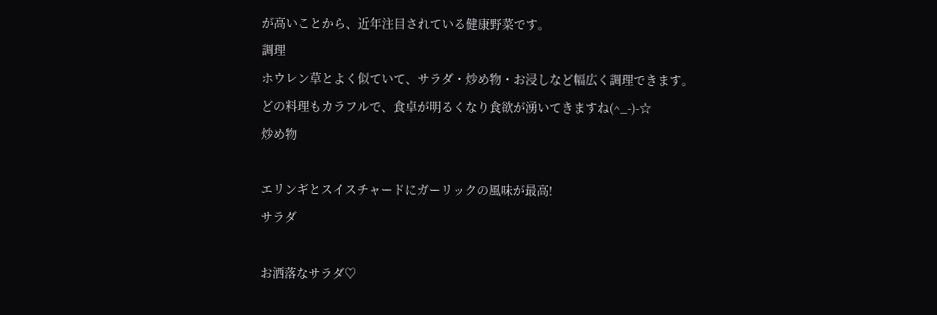が高いことから、近年注目されている健康野菜です。
調理
ホウレン草とよく似ていて、サラダ・炒め物・お浸しなど幅広く調理できます。
どの料理もカラフルで、食卓が明るくなり食欲が湧いてきますね(^_-)-☆
炒め物

エリンギとスイスチャードにガーリックの風味が最高!
サラダ

お洒落なサラダ♡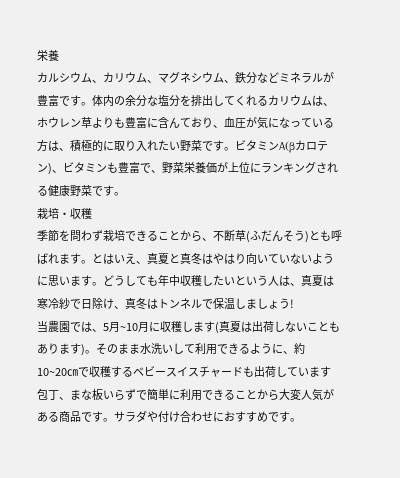栄養
カルシウム、カリウム、マグネシウム、鉄分などミネラルが豊富です。体内の余分な塩分を排出してくれるカリウムは、ホウレン草よりも豊富に含んており、血圧が気になっている方は、積極的に取り入れたい野菜です。ビタミンA(βカロテン)、ビタミンも豊富で、野菜栄養価が上位にランキングされる健康野菜です。
栽培・収穫
季節を問わず栽培できることから、不断草(ふだんそう)とも呼ばれます。とはいえ、真夏と真冬はやはり向いていないように思います。どうしても年中収穫したいという人は、真夏は寒冷紗で日除け、真冬はトンネルで保温しましょう!
当農園では、5月~10月に収穫します(真夏は出荷しないこともあります)。そのまま水洗いして利用できるように、約10~20㎝で収穫するベビースイスチャードも出荷しています 包丁、まな板いらずで簡単に利用できることから大変人気がある商品です。サラダや付け合わせにおすすめです。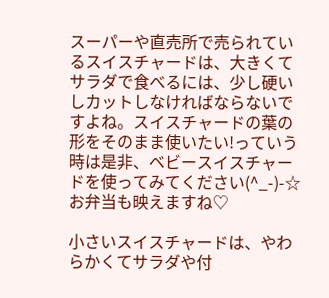スーパーや直売所で売られているスイスチャードは、大きくてサラダで食べるには、少し硬いしカットしなければならないですよね。スイスチャードの葉の形をそのまま使いたい!っていう時は是非、ベビースイスチャードを使ってみてください(^_-)-☆
お弁当も映えますね♡

小さいスイスチャードは、やわらかくてサラダや付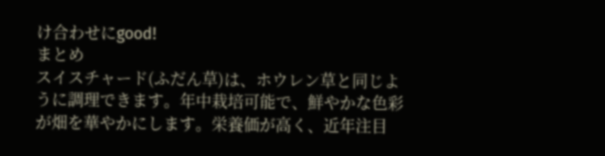け合わせにgood!
まとめ
スイスチャード(ふだん草)は、ホウレン草と同じように調理できます。年中栽培可能で、鮮やかな色彩が畑を華やかにします。栄養価が高く、近年注目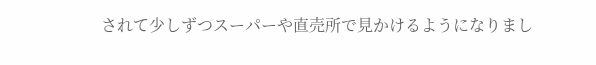されて少しずつスーパーや直売所で見かけるようになりまし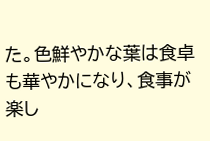た。色鮮やかな葉は食卓も華やかになり、食事が楽し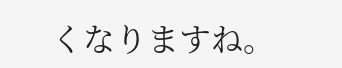くなりますね。